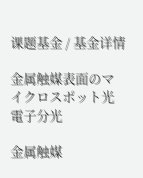课题基金 / 基金详情

金属触媒表面のマイクロスポット光電子分光

金属触媒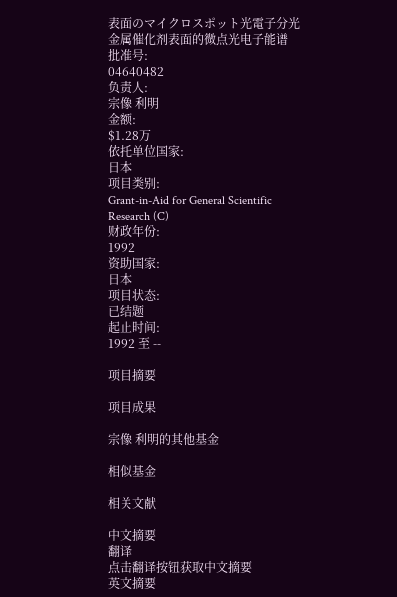表面のマイクロスポット光電子分光
金属催化剂表面的微点光电子能谱
批准号:
04640482
负责人:
宗像 利明
金额:
$1.28万
依托单位国家:
日本
项目类别:
Grant-in-Aid for General Scientific Research (C)
财政年份:
1992
资助国家:
日本
项目状态:
已结题
起止时间:
1992 至 --

项目摘要

项目成果

宗像 利明的其他基金

相似基金

相关文献

中文摘要
翻译
点击翻译按钮获取中文摘要
英文摘要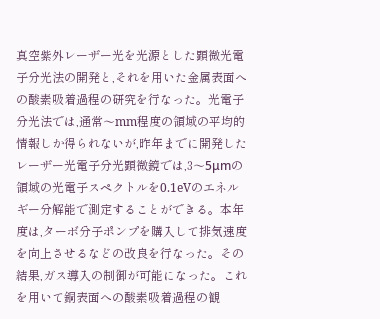真空紫外レーザー光を光源とした顕微光電子分光法の開発と,それを用いた金属表面への酸素吸着過程の研究を行なった。光電子分光法では,通常〜mm程度の領域の平均的情報しか得られないが,昨年までに開発したレーザー光電子分光顕微鏡では,3〜5μmの領域の光電子スペクトルを0.1eVのエネルギー分解能で測定することができる。本年度は,ターボ分子ポンプを購入して排気速度を向上させるなどの改良を行なった。その結果,ガス導入の制御が可能になった。これを用いて銅表面への酸素吸着過程の観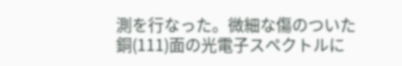測を行なった。微細な傷のついた銅(111)面の光電子スペクトルに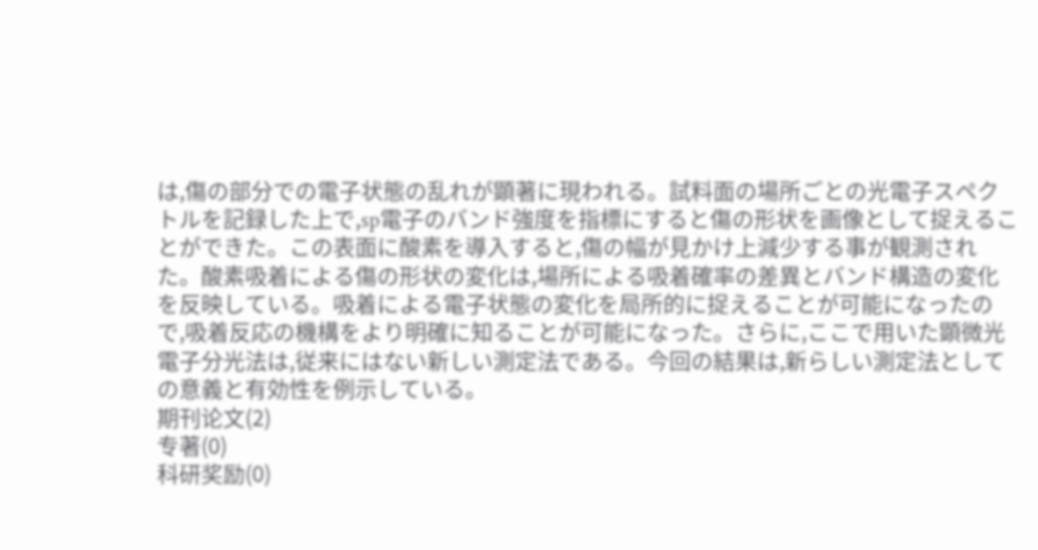は,傷の部分での電子状態の乱れが顕著に現われる。試料面の場所ごとの光電子スペクトルを記録した上で,sp電子のバンド強度を指標にすると傷の形状を画像として捉えることができた。この表面に酸素を導入すると,傷の幅が見かけ上減少する事が観測された。酸素吸着による傷の形状の変化は,場所による吸着確率の差異とバンド構造の変化を反映している。吸着による電子状態の変化を局所的に捉えることが可能になったので,吸着反応の機構をより明確に知ることが可能になった。さらに,ここで用いた顕微光電子分光法は,従来にはない新しい測定法である。今回の結果は,新らしい測定法としての意義と有効性を例示している。
期刊论文(2)
专著(0)
科研奖励(0)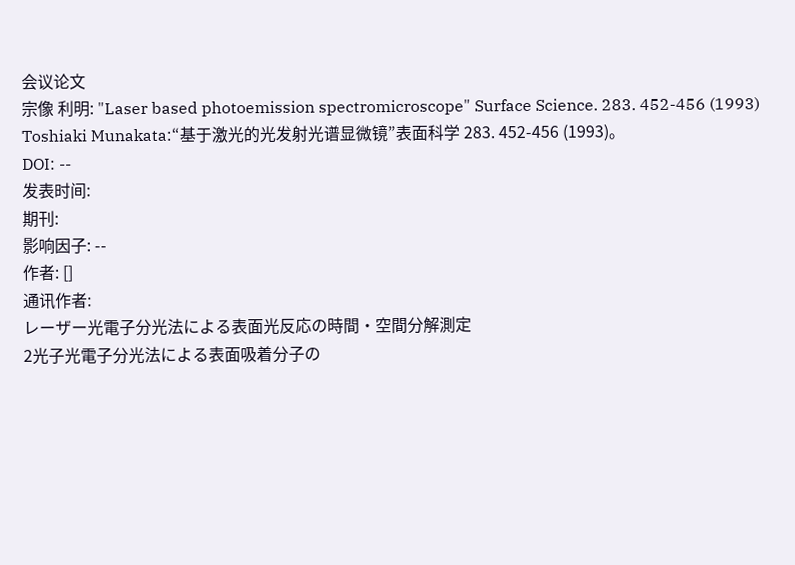会议论文
宗像 利明: "Laser based photoemission spectromicroscope" Surface Science. 283. 452-456 (1993)
Toshiaki Munakata:“基于激光的光发射光谱显微镜”表面科学 283. 452-456 (1993)。
DOI: --
发表时间:
期刊:
影响因子: --
作者: []
通讯作者:
レーザー光電子分光法による表面光反応の時間・空間分解測定
2光子光電子分光法による表面吸着分子の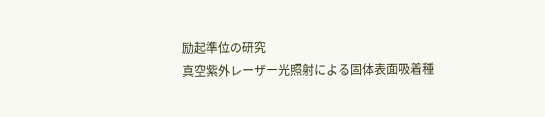励起準位の研究
真空紫外レーザー光照射による固体表面吸着種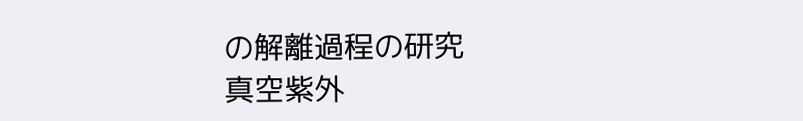の解離過程の研究
真空紫外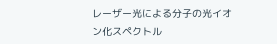レーザー光による分子の光イオン化スペクトル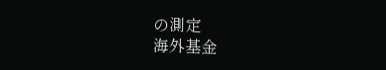の測定
海外基金